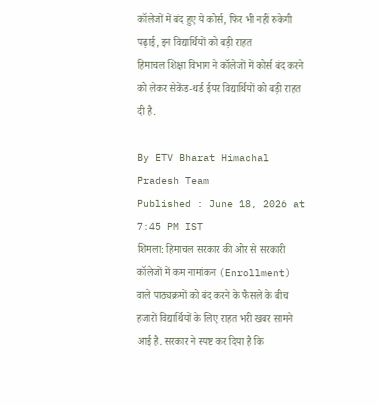कॉलेजों में बंद हुए ये कोर्स, फिर भी नहीं रुकेगी पढ़ाई, इन विद्यार्थियों को बड़ी राहत
हिमाचल शिक्षा विभाग ने कॉलेजों में कोर्स बंद करने को लेकर सेकेंड-थर्ड ईयर विद्यार्थियों को बड़ी राहत दी है.

By ETV Bharat Himachal Pradesh Team
Published : June 18, 2026 at 7:45 PM IST
शिमला: हिमाचल सरकार की ओर से सरकारी कॉलेजों में कम नामांकन (Enrollment) वाले पाठ्यक्रमों को बंद करने के फैसले के बीच हजारों विद्यार्थियों के लिए राहत भरी खबर सामने आई है. सरकार ने स्पष्ट कर दिया है कि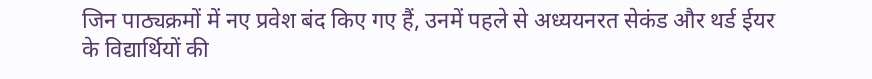जिन पाठ्यक्रमों में नए प्रवेश बंद किए गए हैं, उनमें पहले से अध्ययनरत सेकंड और थर्ड ईयर के विद्यार्थियों की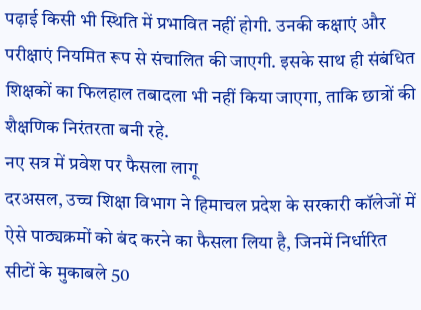पढ़ाई किसी भी स्थिति में प्रभावित नहीं होगी. उनकी कक्षाएं और परीक्षाएं नियमित रूप से संचालित की जाएगी. इसके साथ ही संबंधित शिक्षकों का फिलहाल तबादला भी नहीं किया जाएगा, ताकि छात्रों की शैक्षणिक निरंतरता बनी रहे.
नए सत्र में प्रवेश पर फैसला लागू
दरअसल, उच्च शिक्षा विभाग ने हिमाचल प्रदेश के सरकारी कॉलेजों में ऐसे पाठ्यक्रमों को बंद करने का फैसला लिया है, जिनमें निर्धारित सीटों के मुकाबले 50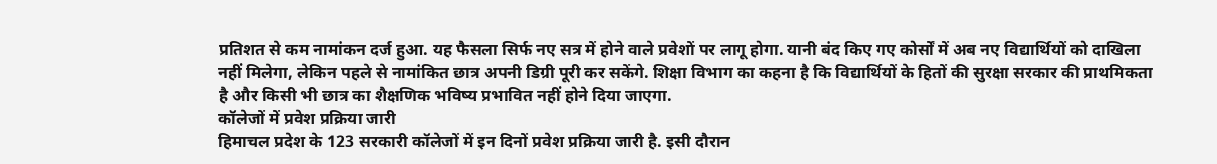प्रतिशत से कम नामांकन दर्ज हुआ. यह फैसला सिर्फ नए सत्र में होने वाले प्रवेशों पर लागू होगा. यानी बंद किए गए कोर्सों में अब नए विद्यार्थियों को दाखिला नहीं मिलेगा, लेकिन पहले से नामांकित छात्र अपनी डिग्री पूरी कर सकेंगे. शिक्षा विभाग का कहना है कि विद्यार्थियों के हितों की सुरक्षा सरकार की प्राथमिकता है और किसी भी छात्र का शैक्षणिक भविष्य प्रभावित नहीं होने दिया जाएगा.
कॉलेजों में प्रवेश प्रक्रिया जारी
हिमाचल प्रदेश के 123 सरकारी कॉलेजों में इन दिनों प्रवेश प्रक्रिया जारी है. इसी दौरान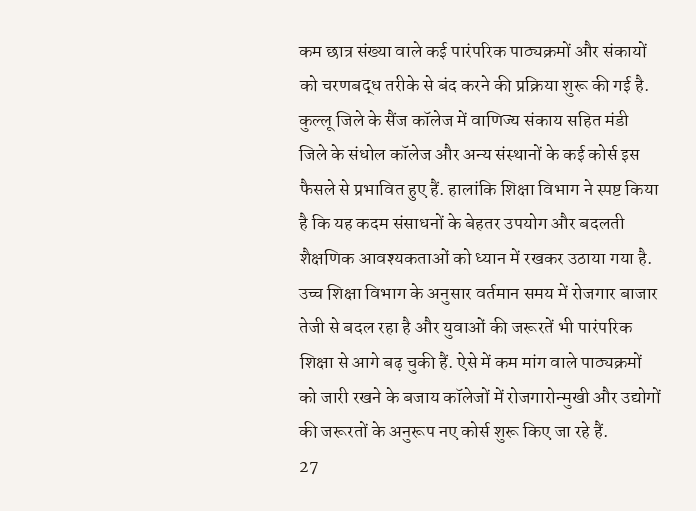कम छात्र संख्या वाले कई पारंपरिक पाठ्यक्रमों और संकायों को चरणबद्ध तरीके से बंद करने की प्रक्रिया शुरू की गई है. कुल्लू जिले के सैंज कॉलेज में वाणिज्य संकाय सहित मंडी जिले के संधोल कॉलेज और अन्य संस्थानों के कई कोर्स इस फैसले से प्रभावित हुए हैं. हालांकि शिक्षा विभाग ने स्पष्ट किया है कि यह कदम संसाधनों के बेहतर उपयोग और बदलती शैक्षणिक आवश्यकताओं को ध्यान में रखकर उठाया गया है. उच्च शिक्षा विभाग के अनुसार वर्तमान समय में रोजगार बाजार तेजी से बदल रहा है और युवाओं की जरूरतें भी पारंपरिक शिक्षा से आगे बढ़ चुकी हैं. ऐसे में कम मांग वाले पाठ्यक्रमों को जारी रखने के बजाय कॉलेजों में रोजगारोन्मुखी और उद्योगों की जरूरतों के अनुरूप नए कोर्स शुरू किए जा रहे हैं.
27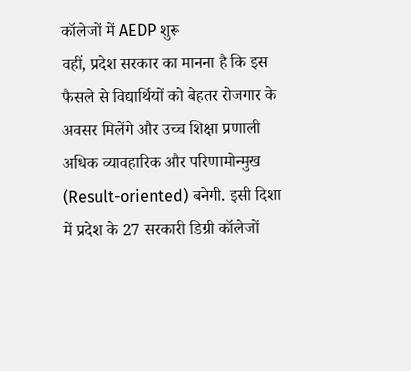कॉलेजों में AEDP शुरू
वहीं, प्रदेश सरकार का मानना है कि इस फैसले से विद्यार्थियों को बेहतर रोजगार के अवसर मिलेंगे और उच्च शिक्षा प्रणाली अधिक व्यावहारिक और परिणामोन्मुख (Result-oriented) बनेगी. इसी दिशा में प्रदेश के 27 सरकारी डिग्री कॉलेजों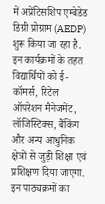में अप्रेंटिसशिप एम्बेडेड डिग्री प्रोग्राम (AEDP) शुरू किया जा रहा है. इन कार्यक्रमों के तहत विद्यार्थियों को ई-कॉमर्स, रिटेल ऑपरेशन मैनेजमेंट, लॉजिस्टिक्स, बैंकिंग और अन्य आधुनिक क्षेत्रों से जुड़ी शिक्षा एवं प्रशिक्षण दिया जाएगा. इन पाठ्यक्रमों का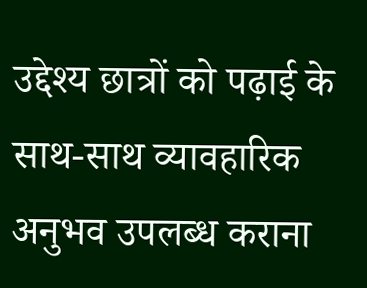उद्देश्य छात्रों को पढ़ाई के साथ-साथ व्यावहारिक अनुभव उपलब्ध कराना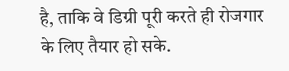है, ताकि वे डिग्री पूरी करते ही रोजगार के लिए तैयार हो सके.